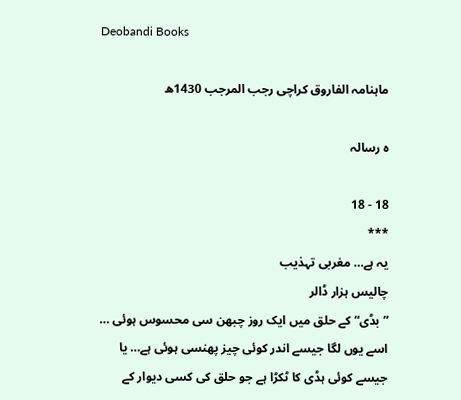Deobandi Books

ماہنامہ الفاروق کراچی رجب المرجب 1430ھ

ہ رسالہ

18 - 18
***
یہ ہے… مغربی تہذیب
چالیس ہزار ڈالر
”بڈی“ کے حلق میں ایک روز چبھن سی محسوس ہوئی … اسے یوں لگا جیسے اندر کوئی چیز پھنسی ہوئی ہے… یا جیسے کوئی ہڈی کا ٹکڑا ہے جو حلق کی کسی دیوار کے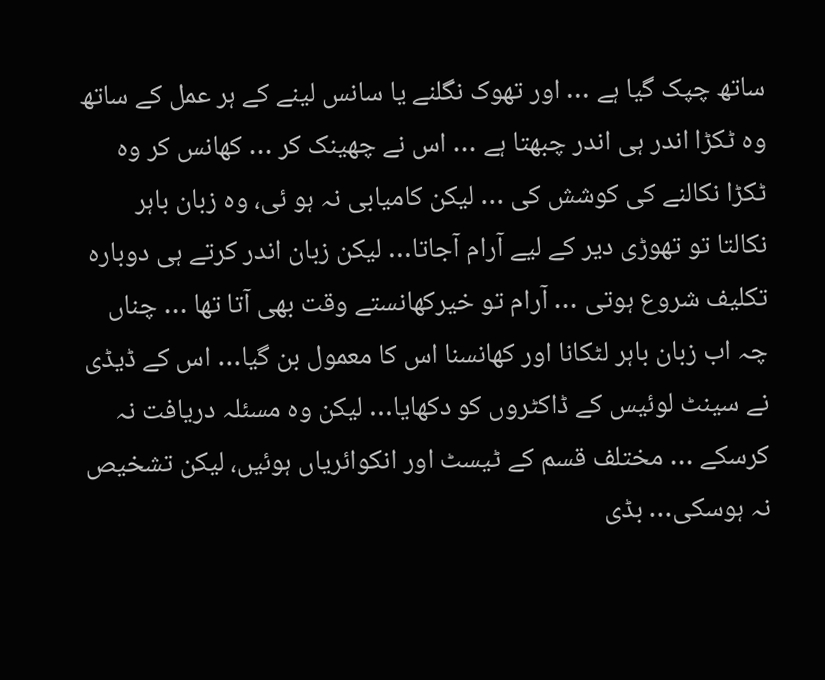ساتھ چپک گیا ہے … اور تھوک نگلنے یا سانس لینے کے ہر عمل کے ساتھ وہ ٹکڑا اندر ہی اندر چبھتا ہے … اس نے چھینک کر … کھانس کر وہ ٹکڑا نکالنے کی کوشش کی … لیکن کامیابی نہ ہو ئی، وہ زبان باہر نکالتا تو تھوڑی دیر کے لیے آرام آجاتا… لیکن زبان اندر کرتے ہی دوبارہ تکلیف شروع ہوتی … آرام تو خیرکھانستے وقت بھی آتا تھا … چناں چہ اب زبان باہر لٹکانا اور کھانسنا اس کا معمول بن گیا… اس کے ڈیڈی نے سینٹ لوئیس کے ڈاکٹروں کو دکھایا… لیکن وہ مسئلہ دریافت نہ کرسکے … مختلف قسم کے ٹیسٹ اور انکوائریاں ہوئیں، لیکن تشخیص نہ ہوسکی… بڈی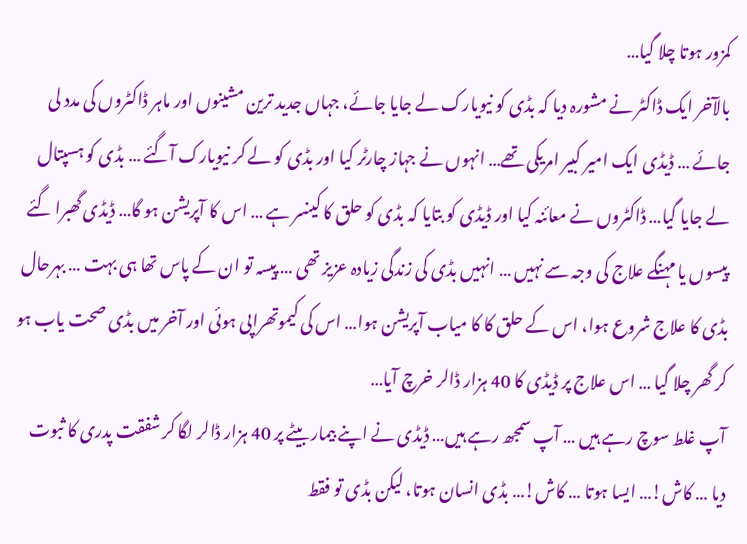کمزور ہوتا چلا گیا…
بالآخر ایک ڈاکٹر نے مشورہ دیا کہ بڈی کو نیویارک لے جایا جائے، جہاں جدید ترین مشینوں اور ماہر ڈاکٹروں کی مدد لی جائے … ڈیڈی ایک امیر کبیر امریکی تھے… انہوں نے جہاز چارٹر کیا اور بڈی کو لے کر نیویارک آگئے … بڈی کو ہسپتال لے جایا گیا… ڈاکٹروں نے معائنہ کیا اور ڈیڈی کو بتایا کہ بڈی کو حلق کا کینسر ہے … اس کا آپریشن ہو گا… ڈیڈی گھبرا گئے پیسوں یا مہنگے علاج کی وجہ سے نہیں … انہیں بڈی کی زندگی زیادہ عزیز تھی … پیسہ تو ان کے پاس تھا ہی بہت … بہرحال بڈی کا علاج شروع ہوا، اس کے حلق کا کا میاب آپریشن ہوا… اس کی کیموتھراپی ہوئی اور آخر میں بڈی صحت یاب ہو کر گھر چلا گیا … اس علاج پر ڈیڈی کا 40 ہزار ڈالر خرچ آیا…
آپ غلط سوچ رہے ہیں … آپ سمجھ رہے ہیں… ڈیڈی نے اپنے بیمار بیٹے پر 40 ہزار ڈالر لگا کر شفقت پدری کا ثبوت دیا … کاش!… ایسا ہوتا … کاش!… بڈی انسان ہوتا، لیکن بڈی تو فقط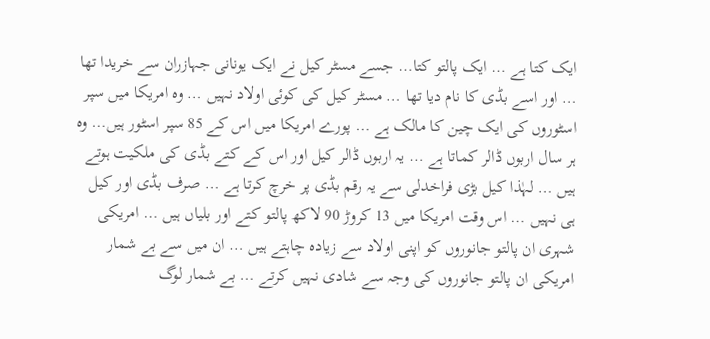ایک کتا ہے … ایک پالتو کتا… جسے مسٹر کیل نے ایک یونانی جہازران سے خریدا تھا … اور اسے بڈی کا نام دیا تھا … مسٹر کیل کی کوئی اولاد نہیں … وہ امریکا میں سپر اسٹوروں کی ایک چین کا مالک ہے … پورے امریکا میں اس کے 85 سپر اسٹور ہیں… وہ ہر سال اربوں ڈالر کماتا ہے … یہ اربوں ڈالر کیل اور اس کے کتے بڈی کی ملکیت ہوتے ہیں … لہٰذا کیل بڑی فراخدلی سے یہ رقم بڈی پر خرچ کرتا ہے … صرف بڈی اور کیل ہی نہیں … اس وقت امریکا میں 13 کروڑ 90 لاکھ پالتو کتے اور بلیاں ہیں … امریکی شہری ان پالتو جانوروں کو اپنی اولاد سے زیادہ چاہتے ہیں … ان میں سے بے شمار امریکی ان پالتو جانوروں کی وجہ سے شادی نہیں کرتے … بے شمار لوگ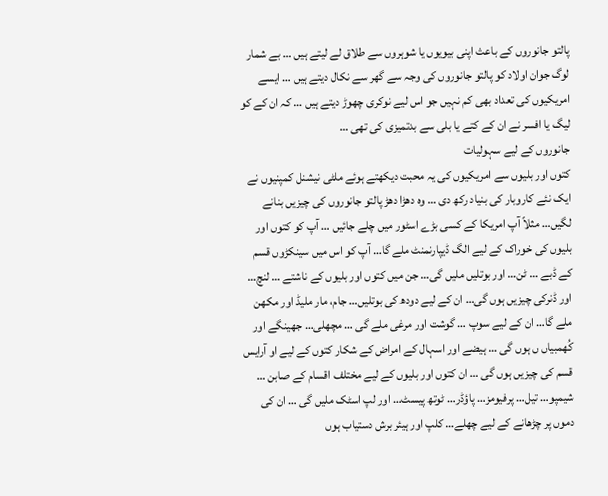پالتو جانوروں کے باعث اپنی بیویوں یا شوہروں سے طلاق لے لیتے ہیں … بے شمار لوگ جوان اولاد کو پالتو جانوروں کی وجہ سے گھر سے نکال دیتے ہیں … ایسے امریکیوں کی تعداد بھی کم نہیں جو اس لیے نوکری چھوڑ دیتے ہیں … کہ ان کے کو لیگ یا افسر نے ان کے کتے یا بلی سے بدتمیزی کی تھی …
جانوروں کے لیے سہولیات
کتوں اور بلیوں سے امریکیوں کی یہ محبت دیکھتے ہوئے ملٹی نیشنل کمپنیوں نے ایک نئے کاروبار کی بنیاد رکھ دی … وہ دھڑا دھڑ پالتو جانوروں کی چیزیں بنانے لگیں… مثلاً آپ امریکا کے کسی بڑے اسٹور میں چلے جائیں … آپ کو کتوں اور بلیوں کی خوراک کے لیے الگ ڈیپارنمنٹ ملے گا… آپ کو اس میں سینکڑوں قسم کے ڈبے … ٹن… اور بوتلیں ملیں گی… جن میں کتوں اور بلیوں کے ناشتے … لنچ… اور ڈنرکی چیزیں ہوں گی… ان کے لیے دودھ کی بوتلیں… جام، مار ملیڈ اور مکھن ملے گا… ان کے لیے سوپ … گوشت اور مرغی ملے گی … مچھلی… جھینگے اور کُھمبیاں ں ہوں گی … ہیضے اور اسہال کے امراض کے شکار کتوں کے لیے او آرایس قسم کی چیزیں ہوں گی … ان کتوں اور بلیوں کے لیے مختلف اقسام کے صابن … شیمپو… تیل… پرفیومز… پاؤڈر… ٹوتھ پیسٹ… اور لپ اسٹک ملیں گی … ان کی دموں پر چڑھانے کے لیے چھلے… کلپ اور ہیئر برش دستیاب ہوں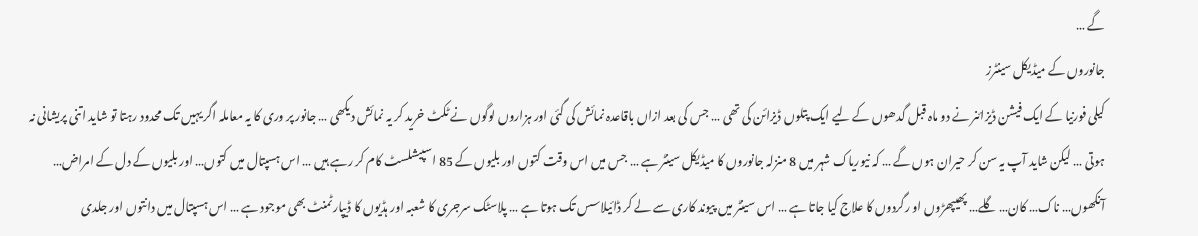گے …
جانوروں کے میڈیکل سینٹرز
کیلی فورنیا کے ایک فیشن ڈیزائنر نے دو ماہ قبل گدھوں کے لیے ایک پتلوں ڈیزائن کی تھی … جس کی بعد ازاں باقاعدہ نمائش کی گئی اور ہزاروں لوگوں نے ٹکٹ خرید کر یہ نمائش دیکھی … جانور پر وری کا یہ معاملہ اگر یہیں تک محدود رہتا تو شاید اتنی پریشانی نہ ہوتی … لیکن شاید آپ یہ سن کر حیران ہوں گے … کہ نیوریاک شہر میں 8 منزلہ جانوروں کا میڈیکل سینٹر ہے … جس میں اس وقت کتوں اور بلیوں کے 85 اسپیشلسٹ کام کر رہے ہیں … اس ہسپتال میں کتوں… اور بلیوں کے دل کے امراض… آنکھوں… ناک… کان… گلے… پھیپھڑوں او رگردوں کا علاج کیا جاتا ہے … اس سینٹر میں پیوند کاری سے لے کر ڈائیلاسس تک ہوتا ہے … پلاسٹک سرجری کا شعبہ اور ہڈیوں کا ڈیپارٹمنٹ بھی موجود ہے … اس ہسپتال میں دانتوں اور جلدی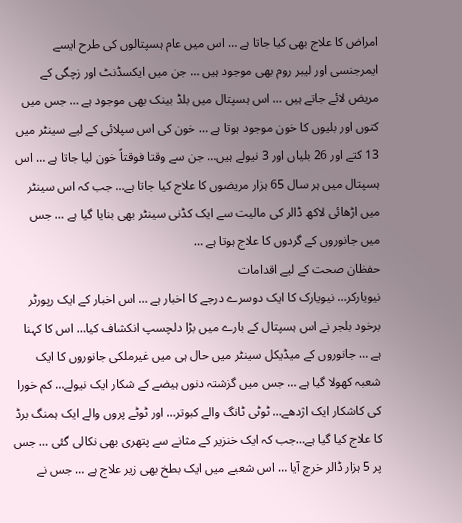امراض کا علاج بھی کیا جاتا ہے … اس میں عام ہسپتالوں کی طرح ایسے ایمرجنسی اور لیبر روم بھی موجود ہیں … جن میں ایکسڈنٹ اور زچگی کے مریض لائے جاتے ہیں … اس ہسپتال میں بلڈ بینک بھی موجود ہے … جس میں کتوں اور بلیوں کا خون موجود ہوتا ہے … خون کی اس سپلائی کے لیے سینٹر میں 13 کتے اور 26 بلیاں اور 3 نیولے ہیں… جن سے وقتا فوقتاً خون لیا جاتا ہے … اس ہسپتال میں ہر سال 65 ہزار مریضوں کا علاج کیا جاتا ہے… جب کہ اس سینٹر میں اڑھائی لاکھ ڈالر کی مالیت سے ایک کڈنی سینٹر بھی بنایا گیا ہے … جس میں جانوروں کے گردوں کا علاج ہوتا ہے …
حفظان صحت کے لیے اقدامات
نیویارکر… نیویارک کا ایک دوسرے درجے کا اخبار ہے … اس اخبار کے ایک رپورٹر برخود بلجر نے اس ہسپتال کے بارے میں بڑا دلچسپ انکشاف کیا… اس کا کہنا ہے … جانوروں کے میڈیکل سینٹر میں حال ہی میں غیرملکی جانوروں کا ایک شعبہ کھولا گیا ہے … جس میں گزشتہ دنوں ہیضے کے شکار ایک نیولے… کم خورا کی کاشکار ایک اژدھے… ٹوٹی ٹانگ والے کبوتر… اور ٹوٹے پروں والے ایک ہمنگ برڈ کا علاج کیا گیا ہے…جب کہ ایک خنزیر کے مثانے سے پتھری بھی نکالی گئی … جس پر 5 ہزار ڈالر خرچ آیا … اس شعبے میں ایک بطخ بھی زیر علاج ہے … جس نے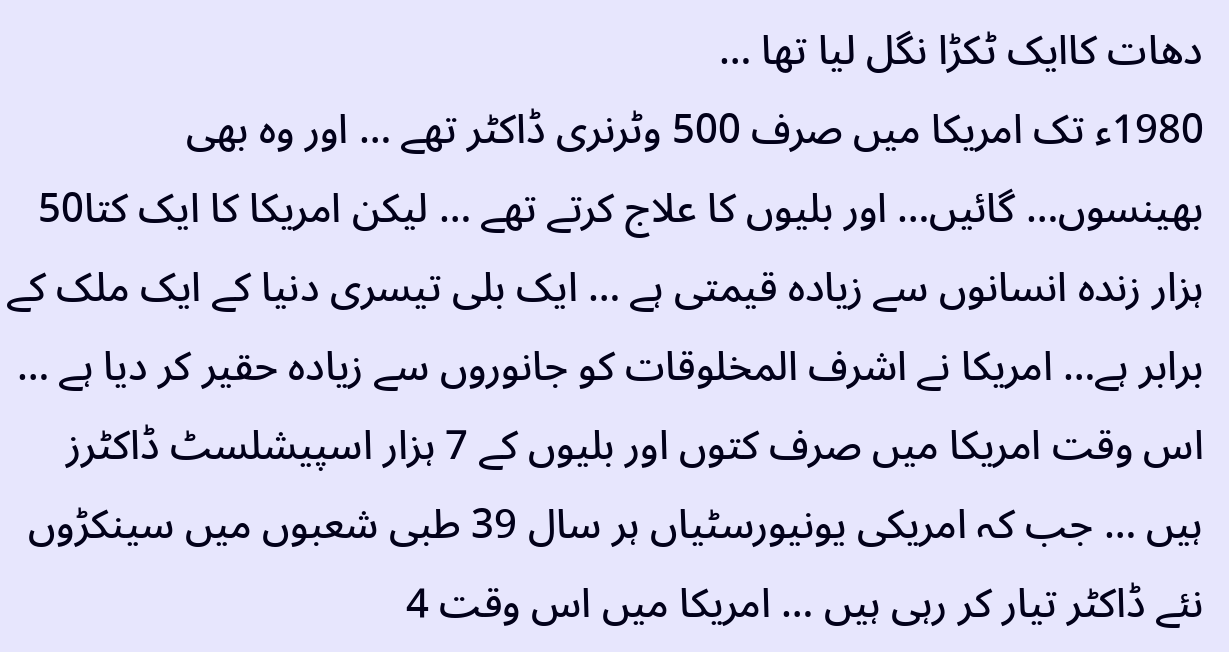دھات کاایک ٹکڑا نگل لیا تھا …
1980ء تک امریکا میں صرف 500 وٹرنری ڈاکٹر تھے … اور وہ بھی بھینسوں… گائیں… اور بلیوں کا علاج کرتے تھے … لیکن امریکا کا ایک کتا50 ہزار زندہ انسانوں سے زیادہ قیمتی ہے … ایک بلی تیسری دنیا کے ایک ملک کے برابر ہے… امریکا نے اشرف المخلوقات کو جانوروں سے زیادہ حقیر کر دیا ہے … اس وقت امریکا میں صرف کتوں اور بلیوں کے 7 ہزار اسپیشلسٹ ڈاکٹرز ہیں … جب کہ امریکی یونیورسٹیاں ہر سال 39 طبی شعبوں میں سینکڑوں نئے ڈاکٹر تیار کر رہی ہیں … امریکا میں اس وقت 4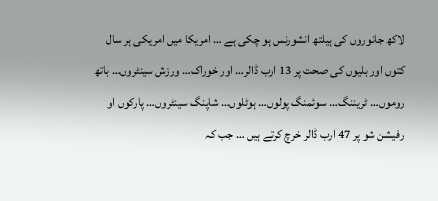لاکھ جانوروں کی ہیلتھ انشورنس ہو چکی ہے … امریکا میں امریکی ہر سال کتوں اور بلیوں کی صحت پر 13 ارب ڈالر… اور خوراک… ورزش سینٹروں… باتھ روموں… ٹریننگ… سوئمنگ پولوں… ہوٹلوں… شاپنگ سینٹروں… پارکوں او رفیشن شو پر 47 ارب ڈالر خرچ کرتے ہیں … جب کہ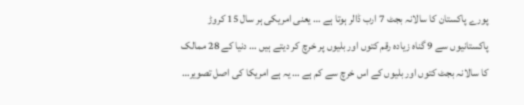پورے پاکستان کا سالانہ بجٹ 7 ارب ڈالر ہوتا ہے … یعنی امریکی ہر سال 15 کروڑ پاکستانیوں سے 9 گناہ زیادہ رقم کتوں اور بلیوں پر خرچ کر دیتے ہیں … دنیا کے 28 ممالک کا سالانہ بجٹ کتوں اور بلیوں کے اس خرچ سے کم ہے … یہ ہے امریکا کی اصل تصویر…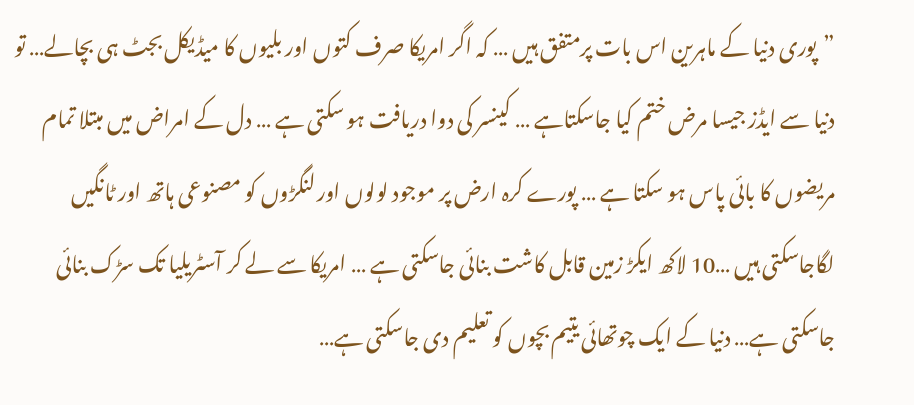”پوری دنیا کے ماہرین اس بات پرمتفق ہیں … کہ اگر امریکا صرف کتوں اور بلیوں کا میڈیکل بجٹ ہی بچالے… تو دنیا سے ایڈز جیسا مرض ختم کیا جاسکتاہے … کینسر کی دوا دریافت ہو سکتی ہے … دل کے امراض میں مبتلا تمام مریضوں کا بائی پاس ہو سکتا ہے … پورے کرہ ارض پر موجود لولوں اور لنگڑوں کو مصنوعی ہاتھ اور ٹانگیں لگاجاسکتی ہیں …10 لاکھ ایکڑ زمین قابل کاشت بنائی جاسکتی ہے … امریکا سے لے کر آسٹریلیا تک سڑک بنائی جاسکتی ہے… دنیا کے ایک چوتھائی یتیم بچوں کو تعلیم دی جاسکتی ہے…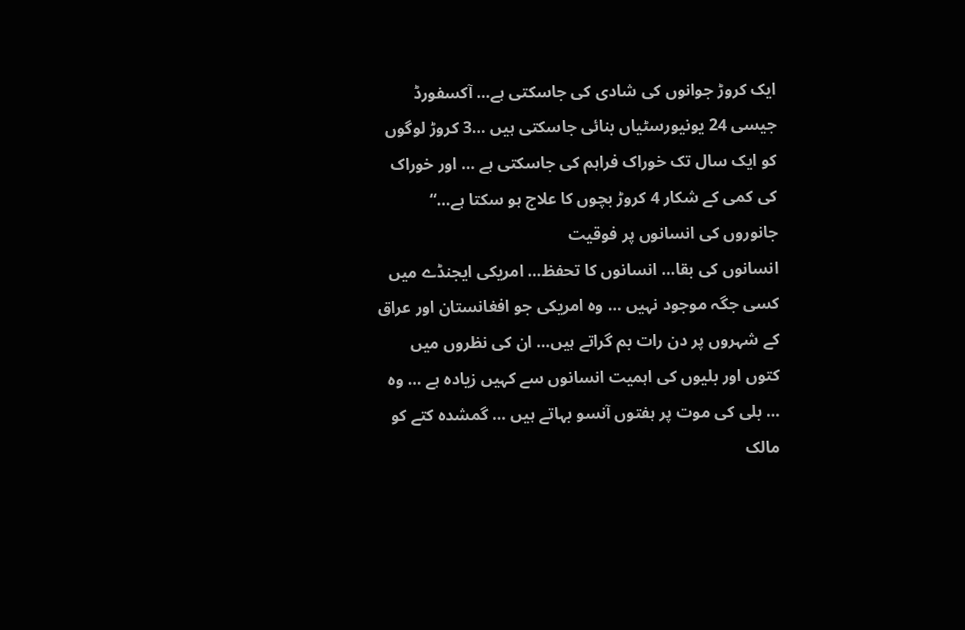ایک کروڑ جوانوں کی شادی کی جاسکتی ہے… آکسفورڈ جیسی 24 یونیورسٹیاں بنائی جاسکتی ہیں …3 کروڑ لوگوں کو ایک سال تک خوراک فراہم کی جاسکتی ہے … اور خوراک کی کمی کے شکار 4 کروڑ بچوں کا علاج ہو سکتا ہے…“
جانوروں کی انسانوں پر فوقیت
انسانوں کی بقا… انسانوں کا تحفظ… امریکی ایجنڈے میں کسی جگہ موجود نہیں … وہ امریکی جو افغانستان اور عراق کے شہروں پر دن رات بم گراتے ہیں… ان کی نظروں میں کتوں اور بلیوں کی اہمیت انسانوں سے کہیں زیادہ ہے … وہ … بلی کی موت پر ہفتوں آنسو بہاتے ہیں … گمشدہ کتے کو مالک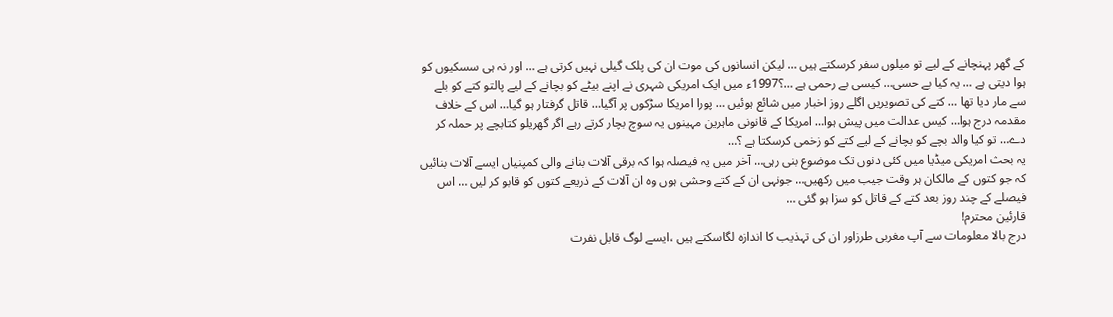کے گھر پہنچانے کے لیے تو میلوں سفر کرسکتے ہیں … لیکن انسانوں کی موت ان کی پلک گیلی نہیں کرتی ہے … اور نہ ہی سسکیوں کو ہوا دیتی ہے … یہ کیا بے حسی… کیسی بے رحمی ہے …؟1997ء میں ایک امریکی شہری نے اپنے بیٹے کو بچانے کے لیے پالتو کتے کو بلے سے مار دیا تھا … کتے کی تصویریں اگلے روز اخبار میں شائع ہوئیں … پورا امریکا سڑکوں پر آگیا… قاتل گرفتار ہو گیا… اس کے خلاف مقدمہ درج ہوا… کیس عدالت میں پیش ہوا… امریکا کے قانونی ماہرین مہینوں یہ سوچ بچار کرتے رہے اگر گھریلو کتابچے پر حملہ کر دے… تو کیا والد بچے کو بچانے کے لیے کتے کو زخمی کرسکتا ہے ؟…
یہ بحث امریکی میڈیا میں کئی دنوں تک موضوع بنی رہی… آخر میں یہ فیصلہ ہوا کہ برقی آلات بنانے والی کمپنیاں ایسے آلات بنائیں کہ جو کتوں کے مالکان ہر وقت جیب میں رکھیں… جونہی ان کے کتے وحشی ہوں وہ ان آلات کے ذریعے کتوں کو قابو کر لیں … اس فیصلے کے چند روز بعد کتے کے قاتل کو سزا ہو گئی …
قارئین محترم!
درج بالا معلومات سے آپ مغربی طرزاور ان کی تہذیب کا اندازہ لگاسکتے ہیں ،ایسے لوگ قابل نفرت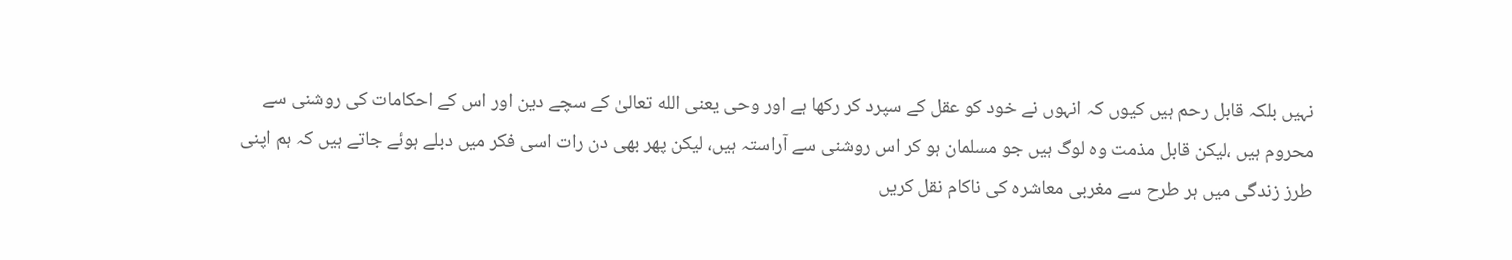نہیں بلکہ قابل رحم ہیں کیوں کہ انہوں نے خود کو عقل کے سپرد کر رکھا ہے اور وحی یعنی الله تعالیٰ کے سچے دین اور اس کے احکامات کی روشنی سے محروم ہیں ،لیکن قابل مذمت وہ لوگ ہیں جو مسلمان ہو کر اس روشنی سے آراستہ ہیں، لیکن پھر بھی دن رات اسی فکر میں دبلے ہوئے جاتے ہیں کہ ہم اپنی طرز زندگی میں ہر طرح سے مغربی معاشرہ کی ناکام نقل کریں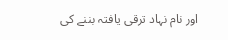اور نام نہاد ترقی یافتہ بننے کی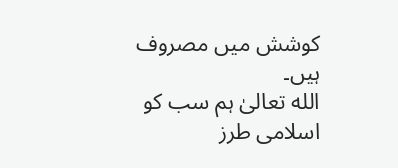کوشش میں مصروف ہیں۔
الله تعالیٰ ہم سب کو اسلامی طرز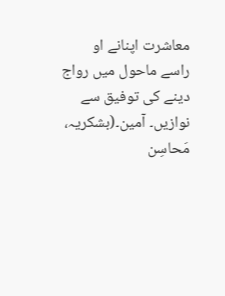معاشرت اپنانے او راسے ماحول میں رواج دینے کی توفیق سے نوازیں۔ آمین۔(بشکریہ، مَحاسِن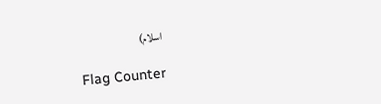اسلام)

Flag Counter